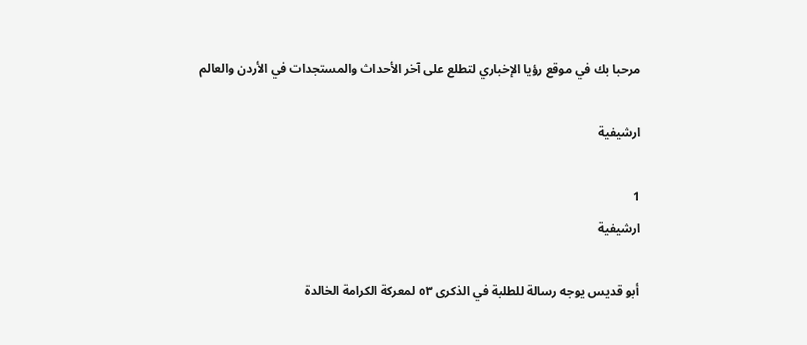مرحبا بك في موقع رؤيا الإخباري لتطلع على آخر الأحداث والمستجدات في الأردن والعالم

ارشيفية

1
ارشيفية

أبو قديس يوجه رسالة للطلبة في الذكرى ٥٣ لمعركة الكرامة الخالدة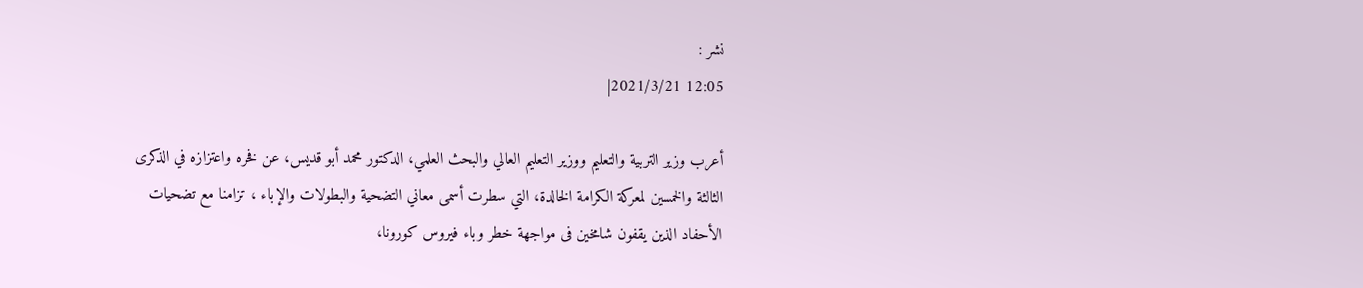نشر :
12:05 2021/3/21|

أعرب وزير التربية والتعليم ووزير التعليم العالي والبحث العلمي، الدكتور محمد أبو قديس، عن فخره واعتزازه في الذكرى الثالثة والخمسين لمعركة الكرامة الخالدة، التي سطرت أسمى معاني التضحية والبطولات والإباء ، تزامنا مع تضحيات الأحفاد الذين يقفون شامخين فى مواجهة خطر وباء فيروس كورونا،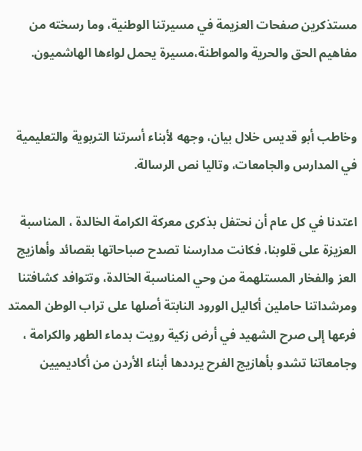مستذكرين صفحات العزيمة في مسيرتنا الوطنية، وما رسخته من مفاهيم الحق والحرية والمواطنة،مسيرة يحمل لواءها الهاشميون.


وخاطب أبو قديس خلال بيان، وجهه لأبناء أسرتنا التربوية والتعليمية في المدارس والجامعات، وتاليا نص الرسالة.

اعتدنا في كل عام أن نحتفل بذكرى معركة الكرامة الخالدة ، المناسبة العزيزة على قلوبنا، فكانت مدارسنا تصدح صباحاتها بقصائد وأهازيج العز والفخار المستلهمة من وحي المناسبة الخالدة، وتتوافد كشافتنا ومرشداتنا حاملين أكاليل الورود النابتة أصلها على تراب الوطن الممتد فرعها إلى صرح الشهيد في أرض زكية رويت بدماء الطهر والكرامة ، وجامعاتنا تشدو بأهازيج الفرح يرددها أبناء الأردن من أكاديميين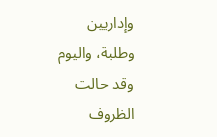وإداريين وطلبة، واليوم وقد حالت الظروف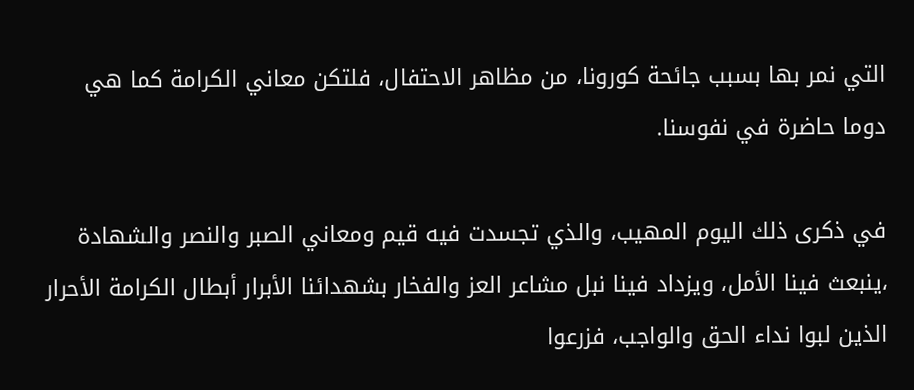التي نمر بها بسبب جائحة كورونا، من مظاهر الاحتفال، فلتكن معاني الكرامة كما هي دوما حاضرة في نفوسنا.

في ذكرى ذلك اليوم المهيب، والذي تجسدت فيه قيم ومعاني الصبر والنصر والشهادة ،ينبعث فينا الأمل، ويزداد فينا نبل مشاعر العز والفخار بشهدائنا الأبرار أبطال الكرامة الأحرار الذين لبوا نداء الحق والواجب، فزرعوا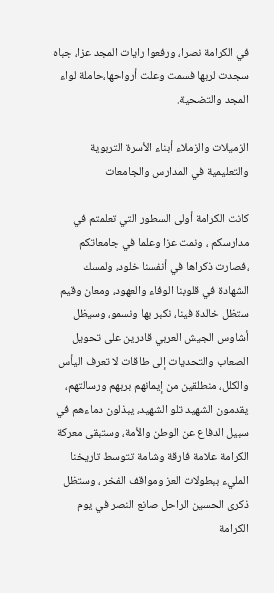في الكرامة نصرا، ورفعوا رايات المجد عزا، جباه سجدت لربها فسمت وعلت أرواحها،حاملة لواء المجد والتضحية.

الزميلات والزملاء أبناء الأسرة التربوية والتعليمية في المدارس والجامعات

كانت الكرامة أولى السطور التي تعلمتم في مدارسكم ، ونمت عزا وعلما في جامعاتكم ،فصارت ذكراها في أنفسنا خلود، ولمسك الشهادة في قلوبنا الوفاء والعهود، ومعان وقيم ستظل خالدة فينا، نكبر بها ونسمو، وسيظل أشاوس الجيش العربي قادرين على تحويل الصعاب والتحديات إلى طاقات لا تعرف اليأس والكلل، منطلقين من إيمانهم بربهم ورسالتهم، يقدمون الشهيد تلو الشهيد، يبذلون دماءهم في سبيل الدفاع عن الوطن والأمة، وستبقى معركة الكرامة علامة فارقة وشامة تتوسط تاريخنا المليء ببطولات العز ومواقف الفخر ، وستظل ذكرى الحسين الراحل صانع النصر في يوم الكرامة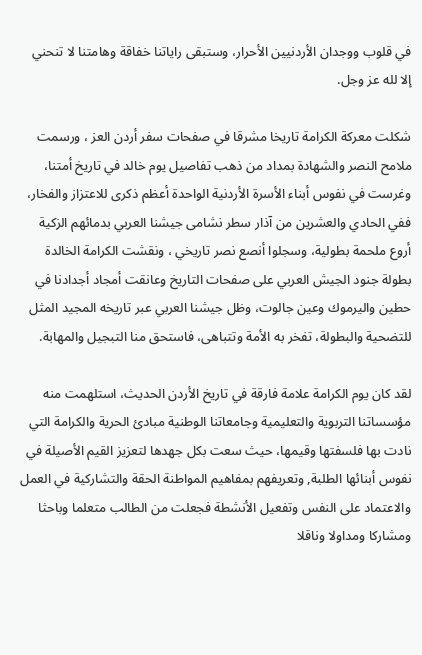في قلوب ووجدان الأردنيين الأحرار، وستبقى راياتنا خفاقة وهامتنا لا تنحني إلا لله عز وجل.

شكلت معركة الكرامة تاريخا مشرقا في صفحات سفر أردن العز ، ورسمت ملامح النصر والشهادة بمداد من ذهب تفاصيل يوم خالد في تاريخ أمتنا، وغرست في نفوس أبناء الأسرة الأردنية الواحدة أعظم ذكرى للاعتزاز والفخار، ففي الحادي والعشرين من آذار سطر نشامى جيشنا العربي بدمائهم الزكية أروع ملحمة بطولية، وسجلوا أنصع نصر تاريخي ، ونقشت الكرامة الخالدة بطولة جنود الجيش العربي على صفحات التاريخ وعانقت أمجاد أجدادنا في حطين واليرموك وعين جالوت، وظل جيشنا العربي عبر تاريخه المجيد المثل للتضحية والبطولة، تفخر به الأمة وتتباهى، فاستحق منا التبجيل والمهابة.

لقد كان يوم الكرامة علامة فارقة في تاريخ الأردن الحديث، استلهمت منه مؤسساتنا التربوية والتعليمية وجامعاتنا الوطنية مبادئ الحرية والكرامة التي نادت بها فلسفتها وقيمها، حيث سعت بكل جهدها لتعزيز القيم الأصيلة في نفوس أبنائها الطلبة, وتعريفهم بمفاهيم المواطنة الحقة والتشاركية في العمل والاعتماد على النفس وتفعيل الأنشطة فجعلت من الطالب متعلما وباحثا ومشاركا ومداولا وناقلا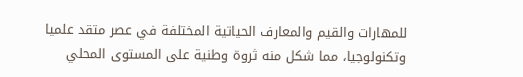للمهارات والقيم والمعارف الحياتية المختلفة في عصر متقد علميا وتكنولوجيا، مما شكل منه ثروة وطنية على المستوى المحلي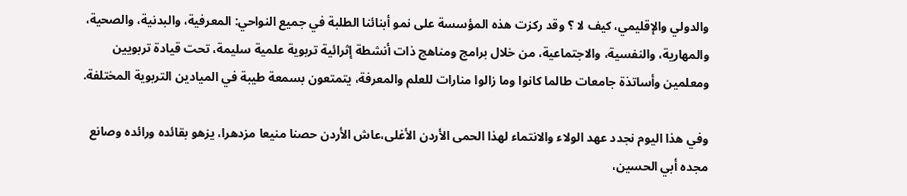والدولي والإقليمي، كيف لا ؟ وقد ركزت هذه المؤسسة على نمو أبنائنا الطلبة في جميع النواحي: المعرفية، والبدنية، والصحية، والمهارية، والنفسية، والاجتماعية، من خلال برامج ومناهج ذات أنشطة إثرائية تربوية علمية سليمة، تحت قيادة تربويين ومعلمين وأساتذة جامعات طالما كانوا وما زالوا منارات للعلم والمعرفة، يتمتعون بسمعة طيبة في الميادين التربوية المختلفة.

وفي هذا اليوم نجدد عهد الولاء والانتماء لهذا الحمى الأردن الأغلى،عاش الأردن حصنا منيعا مزدهرا، يزهو بقائده ورائده وصانع مجده أبي الحسين،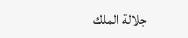جلالة الملك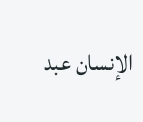الإنسان عبد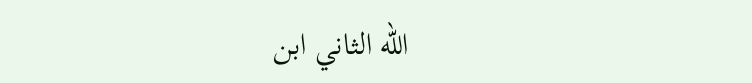الله الثاني ابن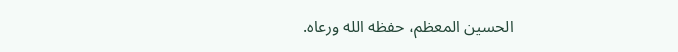الحسين المعظم، حفظه الله ورعاه.